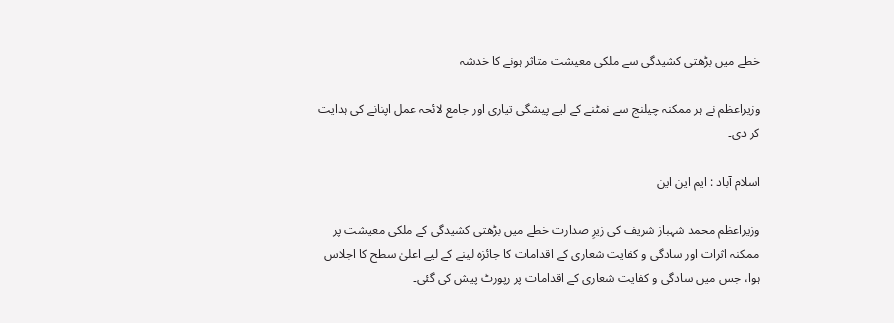خطے میں بڑھتی کشیدگی سے ملکی معیشت متاثر ہونے کا خدشہ

وزیراعظم نے ہر ممکنہ چیلنج سے نمٹنے کے لیے پیشگی تیاری اور جامع لائحہ عمل اپنانے کی ہدایت کر دی۔

اسلام آباد : ایم این این

وزیراعظم محمد شہباز شریف کی زیرِ صدارت خطے میں بڑھتی کشیدگی کے ملکی معیشت پر ممکنہ اثرات اور سادگی و کفایت شعاری کے اقدامات کا جائزہ لینے کے لیے اعلیٰ سطح کا اجلاس ہوا، جس میں سادگی و کفایت شعاری کے اقدامات پر رپورٹ پیش کی گئی۔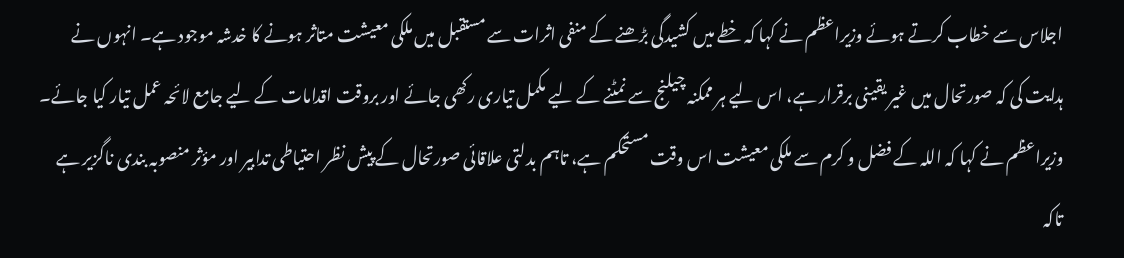اجلاس سے خطاب کرتے ہوئے وزیراعظم نے کہا کہ خطے میں کشیدگی بڑھنے کے منفی اثرات سے مستقبل میں ملکی معیشت متاثر ہونے کا خدشہ موجود ہے۔ انہوں نے ہدایت کی کہ صورتحال میں غیر یقینی برقرار ہے، اس لیے ہر ممکنہ چیلنج سے نمٹنے کے لیے مکمل تیاری رکھی جائے اور بروقت اقدامات کے لیے جامع لائحہ عمل تیار کیا جائے۔
وزیراعظم نے کہا کہ اللہ کے فضل و کرم سے ملکی معیشت اس وقت مستحکم ہے، تاہم بدلتی علاقائی صورتحال کے پیش نظر احتیاطی تدابیر اور مؤثر منصوبہ بندی ناگزیر ہے تاکہ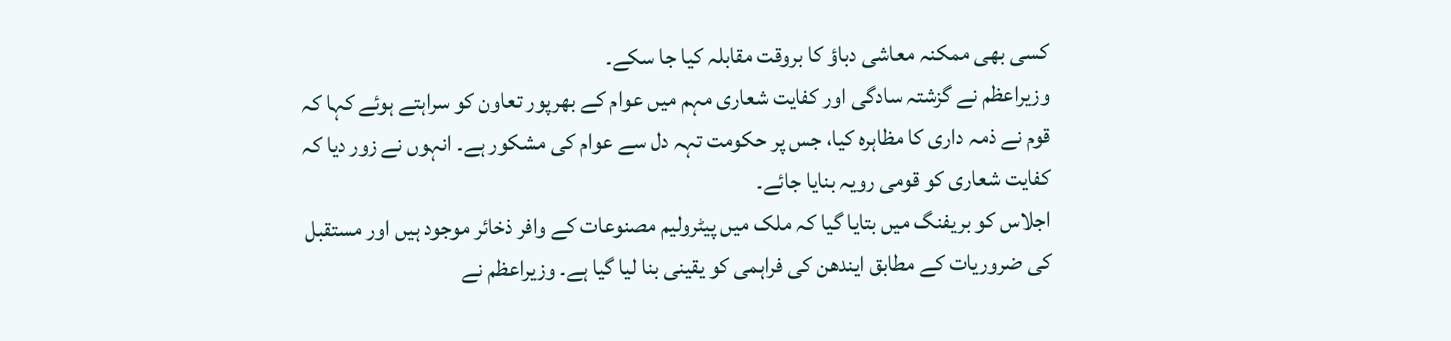کسی بھی ممکنہ معاشی دباؤ کا بروقت مقابلہ کیا جا سکے۔
وزیراعظم نے گزشتہ سادگی اور کفایت شعاری مہم میں عوام کے بھرپور تعاون کو سراہتے ہوئے کہا کہ قوم نے ذمہ داری کا مظاہرہ کیا، جس پر حکومت تہہ دل سے عوام کی مشکور ہے۔ انہوں نے زور دیا کہ کفایت شعاری کو قومی رویہ بنایا جائے۔
اجلاس کو بریفنگ میں بتایا گیا کہ ملک میں پیٹرولیم مصنوعات کے وافر ذخائر موجود ہیں اور مستقبل کی ضروریات کے مطابق ایندھن کی فراہمی کو یقینی بنا لیا گیا ہے۔ وزیراعظم نے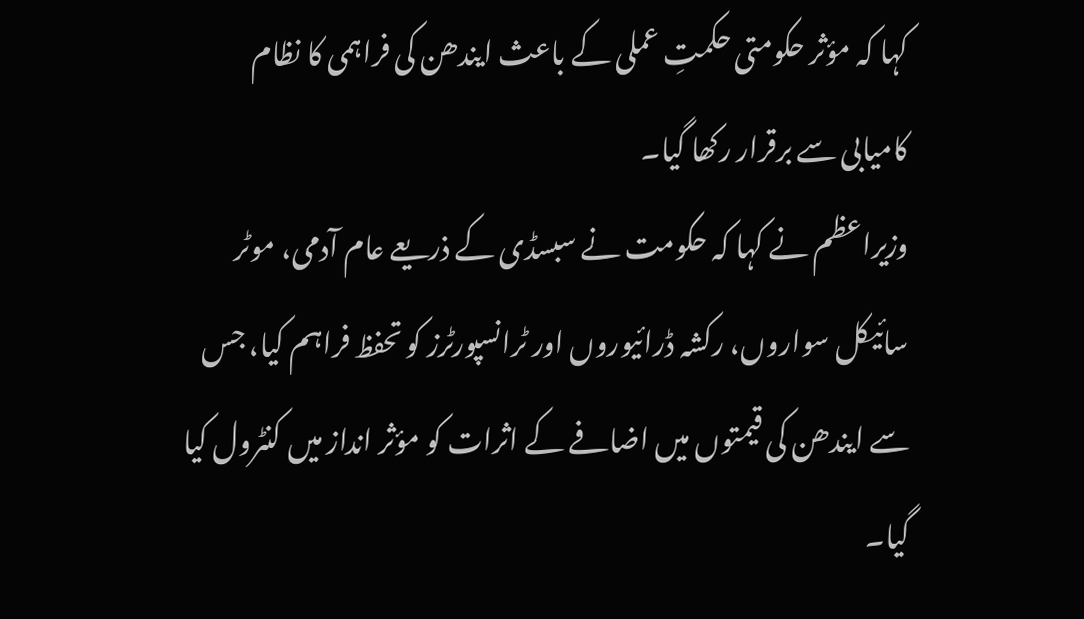کہا کہ مؤثر حکومتی حکمتِ عملی کے باعث ایندھن کی فراہمی کا نظام کامیابی سے برقرار رکھا گیا۔
وزیراعظم نے کہا کہ حکومت نے سبسڈی کے ذریعے عام آدمی، موٹر سائیکل سواروں، رکشہ ڈرائیوروں اور ٹرانسپورٹرز کو تحفظ فراہم کیا، جس سے ایندھن کی قیمتوں میں اضافے کے اثرات کو مؤثر انداز میں کنٹرول کیا گیا۔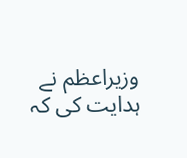وزیراعظم نے ہدایت کی کہ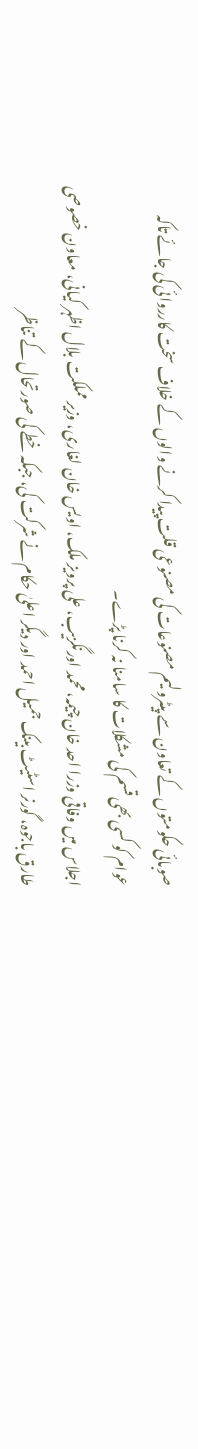صوبائی حکومتوں کے تعاون سے پیٹرولیم مصنوعات کی مصنوعی قلت پیدا کرنے والوں کے خلاف سخت کارروائی کی جائے تاکہ عوام کو کسی بھی قسم کی مشکلات کا سامنا نہ کرنا پڑے۔
اجلاس میں وفاقی وزرا احد خان چیمہ، محمد اورنگزیب، علی پرویز ملک، اویس خان لغاری، وزیر مملکت بلال اظہر کیانی، معاون خصوصی طارق باجوہ، گورنر اسٹیٹ بینک جمیل احمد اور دیگر اعلیٰ حکام نے شرکت کی، جبکہ خطے کی صورتحال کے تناظر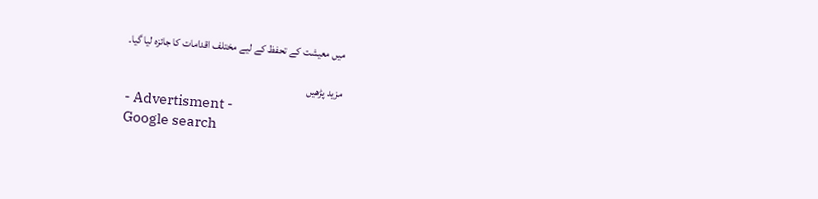میں معیشت کے تحفظ کے لیے مختلف اقدامات کا جائزہ لیا گیا۔

مزید پڑھیں
- Advertisment -
Google search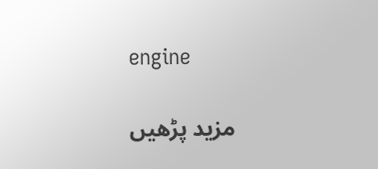engine

مزید پڑھیں